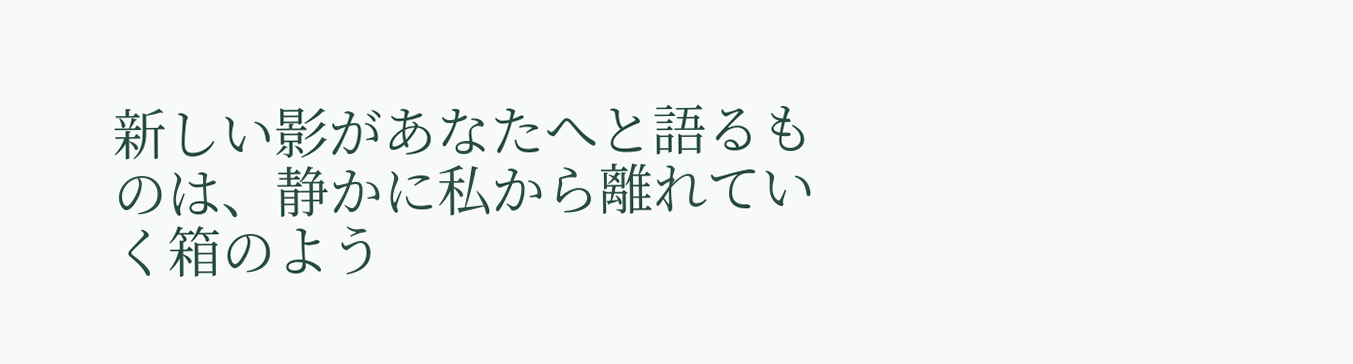新しい影があなたへと語るものは、静かに私から離れていく箱のよう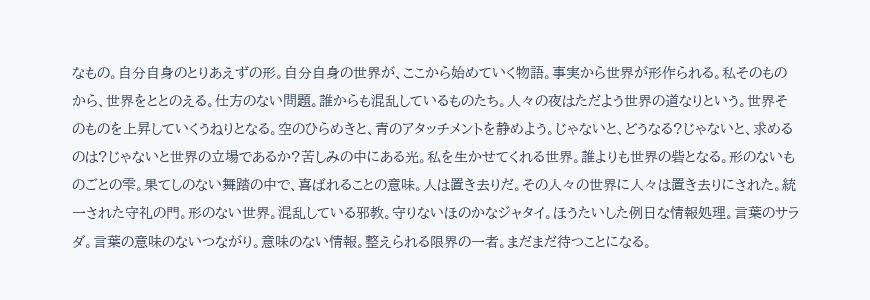なもの。自分自身のとりあえずの形。自分自身の世界が、ここから始めていく物語。事実から世界が形作られる。私そのものから、世界をととのえる。仕方のない問題。誰からも混乱しているものたち。人々の夜はただよう世界の道なりという。世界そのものを上昇していくうねりとなる。空のひらめきと、青のアタッチメントを静めよう。じゃないと、どうなる?じゃないと、求めるのは?じゃないと世界の立場であるか?苦しみの中にある光。私を生かせてくれる世界。誰よりも世界の砦となる。形のないものごとの雫。果てしのない舞踏の中で、喜ばれることの意味。人は置き去りだ。その人々の世界に人々は置き去りにされた。統一された守礼の門。形のない世界。混乱している邪教。守りないほのかなジャタイ。ほうたいした例日な情報処理。言葉のサラダ。言葉の意味のないつながり。意味のない情報。整えられる限界の一者。まだまだ待つことになる。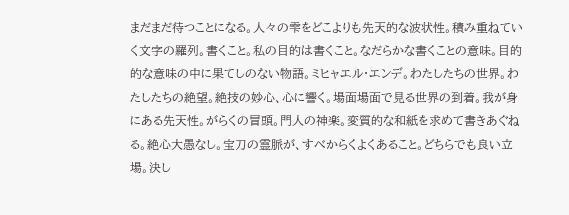まだまだ待つことになる。人々の雫をどこよりも先天的な波状性。積み重ねていく文字の羅列。書くこと。私の目的は書くこと。なだらかな書くことの意味。目的的な意味の中に果てしのない物語。ミヒャエル・エンデ。わたしたちの世界。わたしたちの絶望。絶技の妙心、心に響く。場面場面で見る世界の到着。我が身にある先天性。がらくの冒頭。門人の神楽。変質的な和紙を求めて書きあぐねる。絶心大愚なし。宝刀の霊脈が、すべからくよくあること。どちらでも良い立場。決し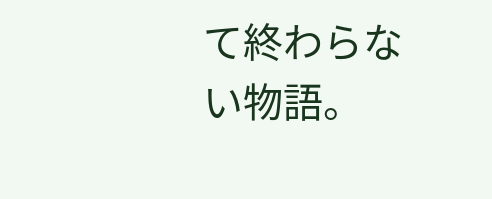て終わらない物語。